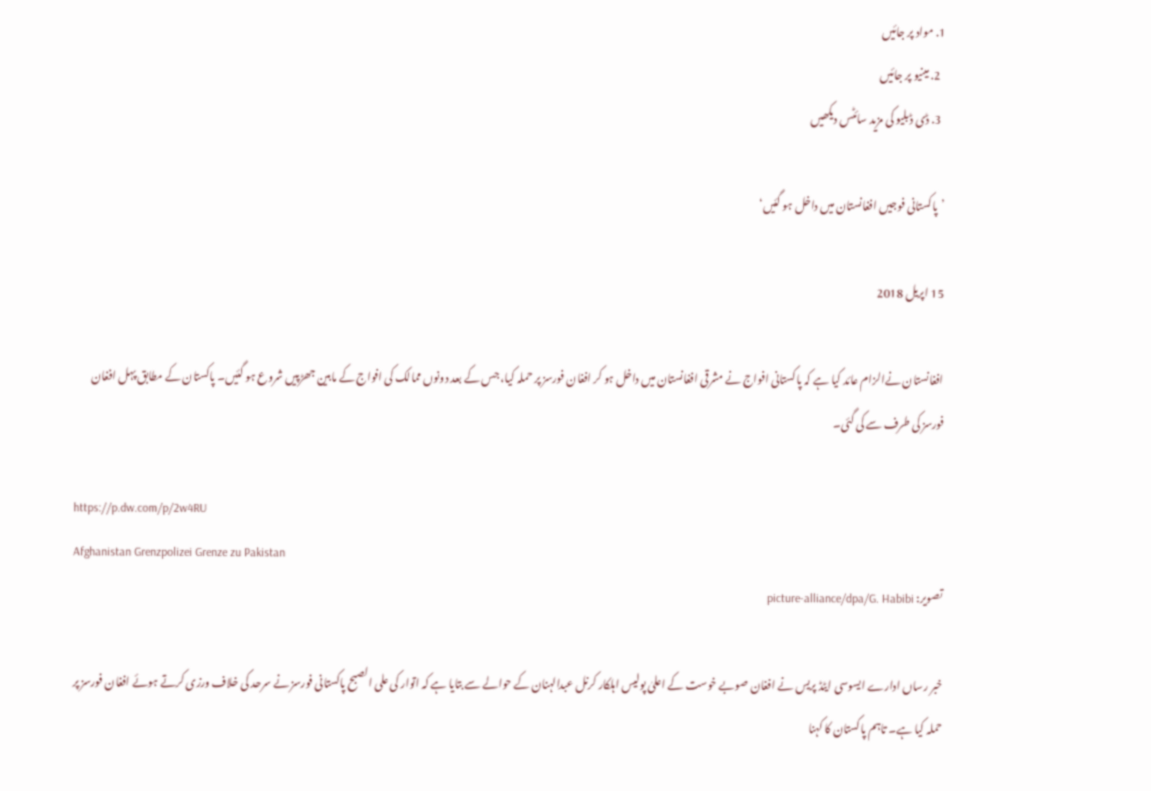1. مواد پر جائیں
  2. مینیو پر جائیں
  3. ڈی ڈبلیو کی مزید سائٹس دیکھیں

’پاکستانی فوجیں افغانستان میں داخل ہو گئیں‘

15 اپریل 2018

افغانستان نےالزام عائد کیا ہے کہ پاکستانی افواج نے مشرقی افغانستان میں داخل ہو کر افغان فورسز پر حملہ کیا، جس کے بعد دونوں ممالک کی افواج کے مابین جھڑپیں شروع ہو گئیں۔ پاکستان کے مطابق پہل افغان فورسز کی طرف سے کی گئی۔

https://p.dw.com/p/2w4RU
Afghanistan Grenzpolizei Grenze zu Pakistan
تصویر: picture-alliance/dpa/G. Habibi

خبر رساں ادارے ایسوسی ایٹڈ پریس نے افغان صوبے خوست کے اعلیٰ پولیس اہلکار کرنل عبدالہنان کے حوالے سے بتایا ہے کہ اتوار کی علی الصبح پاکستانی فورسز نے سرحد کی خلاف ورزی کرتے ہوئے افغان فورسز پر حملہ کیا ہے۔ تاہم پاکستان کا کہنا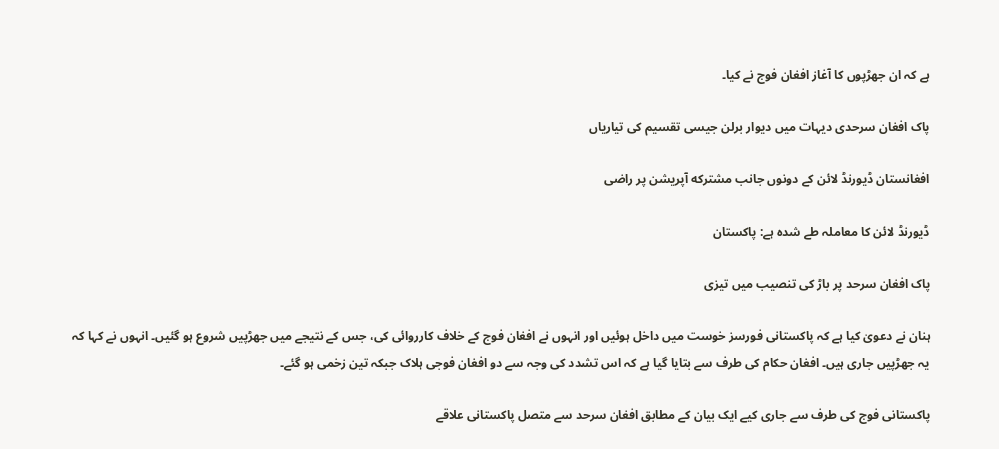ہے کہ ان جھڑپوں کا آغاز افغان فوج نے کیا۔

پاک افغان سرحدی دیہات میں دیوار برلن جیسی تقسیم کی تیاریاں

افغانستان ڈیورنڈ لائن کے دونوں جانب مشترکه آپریشن پر راضی

ڈیورنڈ لائن کا معاملہ طے شدہ ہے: پاکستان

پاک افغان سرحد پر باڑ کی تنصیب میں تیزی

ہنان نے دعویٰ کیا ہے کہ پاکستانی فورسز خوست میں داخل ہوئیں اور انہوں نے افغان فوج کے خلاف کارروائی کی، جس کے نتیجے میں جھڑپیں شروع ہو گئیں۔ انہوں نے کہا کہ یہ جھڑپیں جاری ہیں۔ افغان حکام کی طرف سے بتایا گیا ہے کہ اس تشدد کی وجہ سے دو افغان فوجی ہلاک جبکہ تین زخمی ہو گئے۔

پاکستانی فوج کی طرف سے جاری کیے ایک بیان کے مطابق افغان سرحد سے متصل پاکستانی علاقے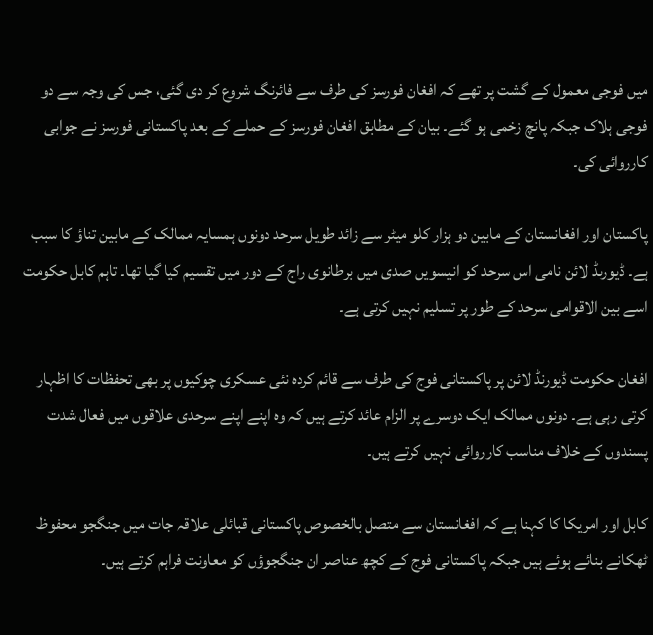میں فوجی معمول کے گشت پر تھے کہ افغان فورسز کی طرف سے فائرنگ شروع کر دی گئی، جس کی وجہ سے دو فوجی ہلاک جبکہ پانچ زخمی ہو گئے۔ بیان کے مطابق افغان فورسز کے حملے کے بعد پاکستانی فورسز نے جوابی کارروائی کی۔

پاکستان اور افغانستان کے مابین دو ہزار کلو میٹر سے زائد طویل سرحد دونوں ہمسایہ ممالک کے مابین تناؤ کا سبب ہے۔ ڈیورںڈ لائن نامی اس سرحد کو انیسویں صدی میں برطانوی راج کے دور میں تقسیم کیا گیا تھا۔ تاہم کابل حکومت اسے بین الاقوامی سرحد کے طور پر تسلیم نہیں کرتی ہے۔

افغان حکومت ڈیورنڈ لائن پر پاکستانی فوج کی طرف سے قائم کردہ نئی عسکری چوکیوں پر بھی تحفظات کا اظہار کرتی رہی ہے۔ دونوں ممالک ایک دوسرے پر الزام عائد کرتے ہیں کہ وہ اپنے اپنے سرحدی علاقوں میں فعال شدت پسندوں کے خلاف مناسب کارروائی نہیں کرتے ہیں۔

کابل اور امریکا کا کہنا ہے کہ افغانستان سے متصل بالخصوص پاکستانی قبائلی علاقہ جات میں جنگجو محفوظ ٹھکانے بنائے ہوئے ہیں جبکہ پاکستانی فوج کے کچھ عناصر ان جنگجوؤں کو معاونت فراہم کرتے ہیں۔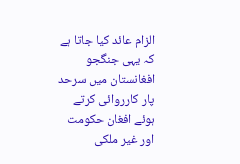الزام عائد کیا جاتا ہے کہ یہی جنگجو افغانستان میں سرحد پار کارروائی کرتے ہوئے افغان حکومت اور غیر ملکی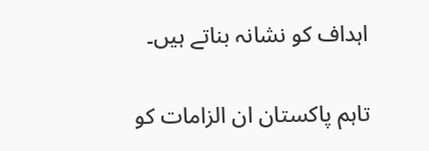اہداف کو نشانہ بناتے ہیں۔

تاہم پاکستان ان الزامات کو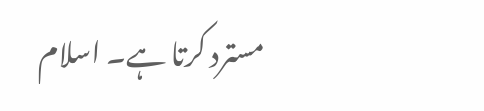مسترد کرتا ہے۔ اسلام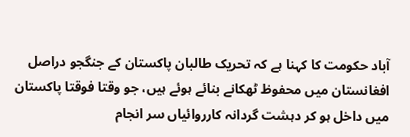آباد حکومت کا کہنا ہے کہ تحریک طالبان پاکستان کے جنگجو دراصل افغانستان میں محفوظ ٹھکانے بنائے ہوئے ہیں، جو وقتا فوقتا پاکستان میں داخل ہو کر دہشت گردانہ کارروائیاں سر انجام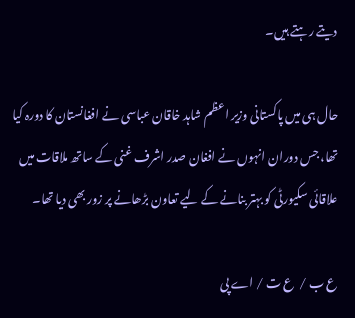دیتے رہتے ہیں۔

حال ہی میں پاکستانی وزیر اعظم شاہد خاقان عباسی نے افغانستان کا دورہ کیا تھا، جس دوران انہوں نے افغان صدر اشرف غنی کے ساتھ ملاقات میں علاقائی سکیورٹی کو بہتر بنانے کے لیے تعاون بڑھانے پر زور بھی دیا تھا۔

ع ب /  ع ت / اے پی